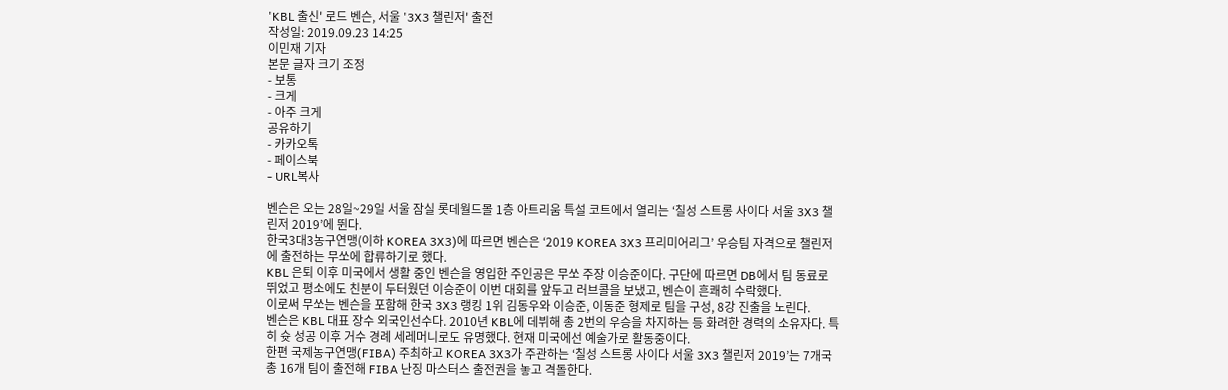'KBL 출신' 로드 벤슨, 서울 '3X3 챌린저' 출전
작성일: 2019.09.23 14:25
이민재 기자
본문 글자 크기 조정
- 보통
- 크게
- 아주 크게
공유하기
- 카카오톡
- 페이스북
- URL복사

벤슨은 오는 28일~29일 서울 잠실 롯데월드몰 1층 아트리움 특설 코트에서 열리는 ‘칠성 스트롱 사이다 서울 3X3 챌린저 2019’에 뛴다.
한국3대3농구연맹(이하 KOREA 3X3)에 따르면 벤슨은 ‘2019 KOREA 3X3 프리미어리그’ 우승팀 자격으로 챌린저에 출전하는 무쏘에 합류하기로 했다.
KBL 은퇴 이후 미국에서 생활 중인 벤슨을 영입한 주인공은 무쏘 주장 이승준이다. 구단에 따르면 DB에서 팀 동료로 뛰었고 평소에도 친분이 두터웠던 이승준이 이번 대회를 앞두고 러브콜을 보냈고, 벤슨이 흔쾌히 수락했다.
이로써 무쏘는 벤슨을 포함해 한국 3X3 랭킹 1위 김동우와 이승준, 이동준 형제로 팀을 구성, 8강 진출을 노린다.
벤슨은 KBL 대표 장수 외국인선수다. 2010년 KBL에 데뷔해 총 2번의 우승을 차지하는 등 화려한 경력의 소유자다. 특히 슛 성공 이후 거수 경례 세레머니로도 유명했다. 현재 미국에선 예술가로 활동중이다.
한편 국제농구연맹(FIBA) 주최하고 KOREA 3X3가 주관하는 ‘칠성 스트롱 사이다 서울 3X3 챌린저 2019’는 7개국 총 16개 팀이 출전해 FIBA 난징 마스터스 출전권을 놓고 격돌한다.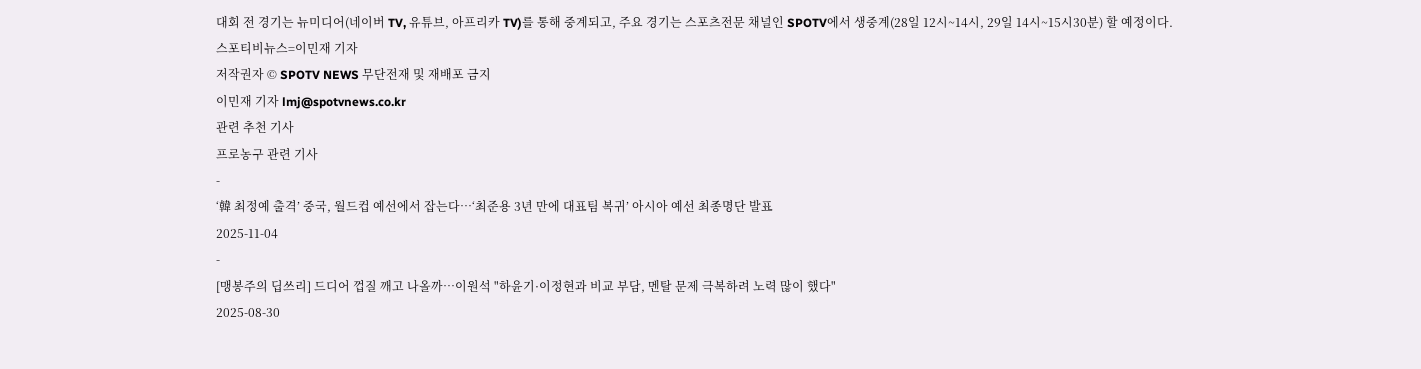대회 전 경기는 뉴미디어(네이버 TV, 유튜브, 아프리카 TV)를 통해 중계되고, 주요 경기는 스포츠전문 채널인 SPOTV에서 생중계(28일 12시~14시, 29일 14시~15시30분) 할 예정이다.
스포티비뉴스=이민재 기자
저작권자 © SPOTV NEWS 무단전재 및 재배포 금지
이민재 기자 lmj@spotvnews.co.kr
관련 추천 기사
프로농구 관련 기사
-
‘韓 최정예 출격’ 중국, 월드컵 예선에서 잡는다…‘최준용 3년 만에 대표팀 복귀’ 아시아 예선 최종명단 발표
2025-11-04
-
[맹봉주의 딥쓰리] 드디어 껍질 깨고 나올까…이원석 "하윤기·이정현과 비교 부담, 멘탈 문제 극복하려 노력 많이 했다"
2025-08-30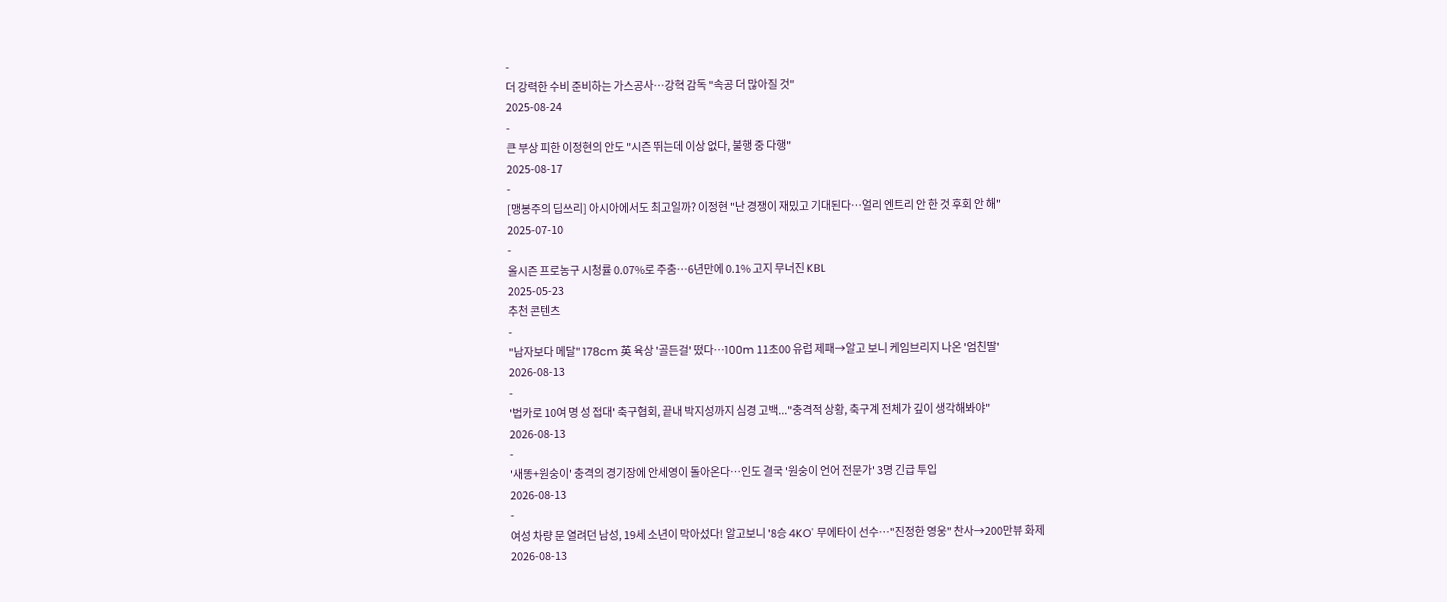-
더 강력한 수비 준비하는 가스공사…강혁 감독 "속공 더 많아질 것"
2025-08-24
-
큰 부상 피한 이정현의 안도 "시즌 뛰는데 이상 없다, 불행 중 다행"
2025-08-17
-
[맹봉주의 딥쓰리] 아시아에서도 최고일까? 이정현 "난 경쟁이 재밌고 기대된다…얼리 엔트리 안 한 것 후회 안 해"
2025-07-10
-
올시즌 프로농구 시청률 0.07%로 주춤…6년만에 0.1% 고지 무너진 KBL
2025-05-23
추천 콘텐츠
-
"남자보다 메달" 178cm 英 육상 '골든걸' 떴다…100m 11초00 유럽 제패→알고 보니 케임브리지 나온 '엄친딸'
2026-08-13
-
'법카로 10여 명 성 접대' 축구협회, 끝내 박지성까지 심경 고백..."충격적 상황, 축구계 전체가 깊이 생각해봐야"
2026-08-13
-
'새똥+원숭이' 충격의 경기장에 안세영이 돌아온다…인도 결국 '원숭이 언어 전문가' 3명 긴급 투입
2026-08-13
-
여성 차량 문 열려던 남성, 19세 소년이 막아섰다! 알고보니 '8승 4KO' 무에타이 선수…"진정한 영웅" 찬사→200만뷰 화제
2026-08-13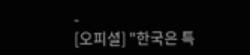-
[오피셜] "한국은 특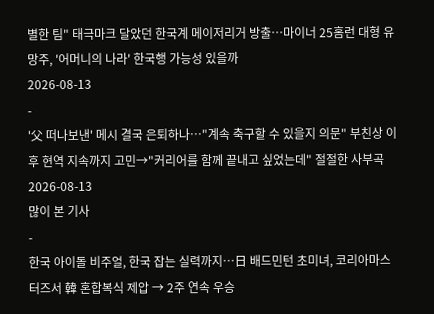별한 팀" 태극마크 달았던 한국계 메이저리거 방출…마이너 25홈런 대형 유망주, '어머니의 나라' 한국행 가능성 있을까
2026-08-13
-
'父 떠나보낸' 메시 결국 은퇴하나…"계속 축구할 수 있을지 의문" 부친상 이후 현역 지속까지 고민→"커리어를 함께 끝내고 싶었는데" 절절한 사부곡
2026-08-13
많이 본 기사
-
한국 아이돌 비주얼, 한국 잡는 실력까지…日 배드민턴 초미녀, 코리아마스터즈서 韓 혼합복식 제압 → 2주 연속 우승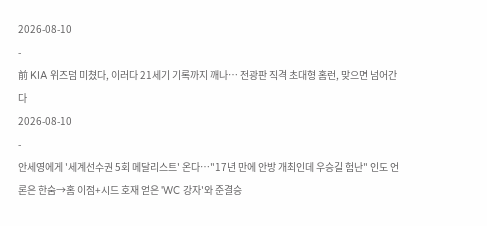2026-08-10
-
前 KIA 위즈덤 미쳤다, 이러다 21세기 기록까지 깨나… 전광판 직격 초대형 홈런, 맞으면 넘어간다
2026-08-10
-
안세영에게 '세계선수권 5회 메달리스트' 온다…"17년 만에 안방 개최인데 우승길 험난" 인도 언론은 한숨→홈 이점+시드 호재 얻은 'WC 강자'와 준결승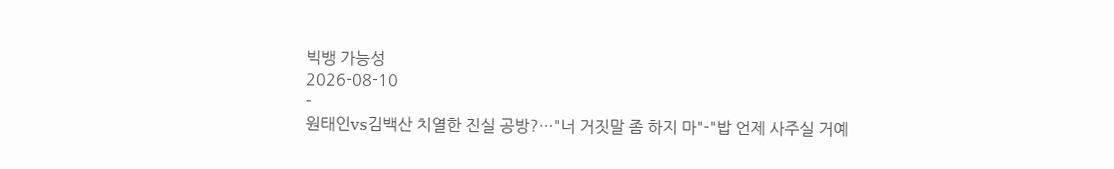빅뱅 가능성
2026-08-10
-
원태인vs김백산 치열한 진실 공방?…"너 거짓말 좀 하지 마"-"밥 언제 사주실 거예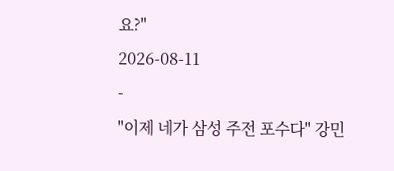요?"
2026-08-11
-
"이제 네가 삼성 주전 포수다" 강민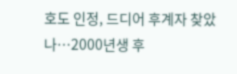호도 인정, 드디어 후계자 찾았나…2000년생 후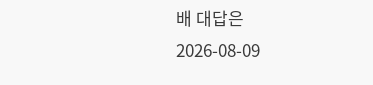배 대답은
2026-08-09